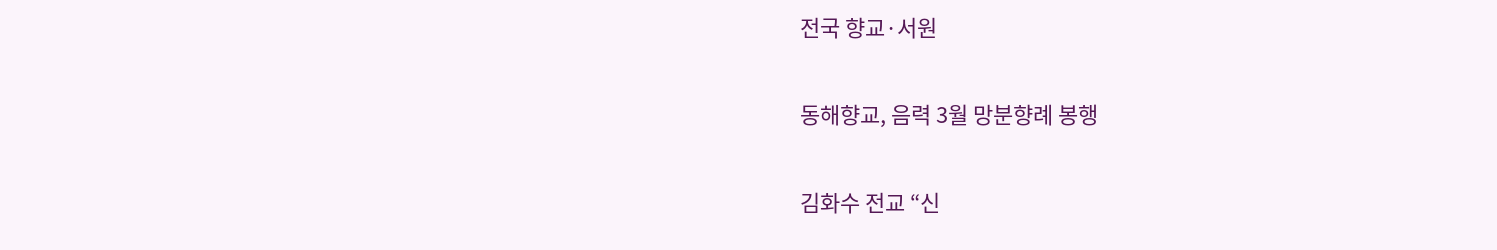전국 향교·서원

동해향교, 음력 3월 망분향례 봉행

김화수 전교 “신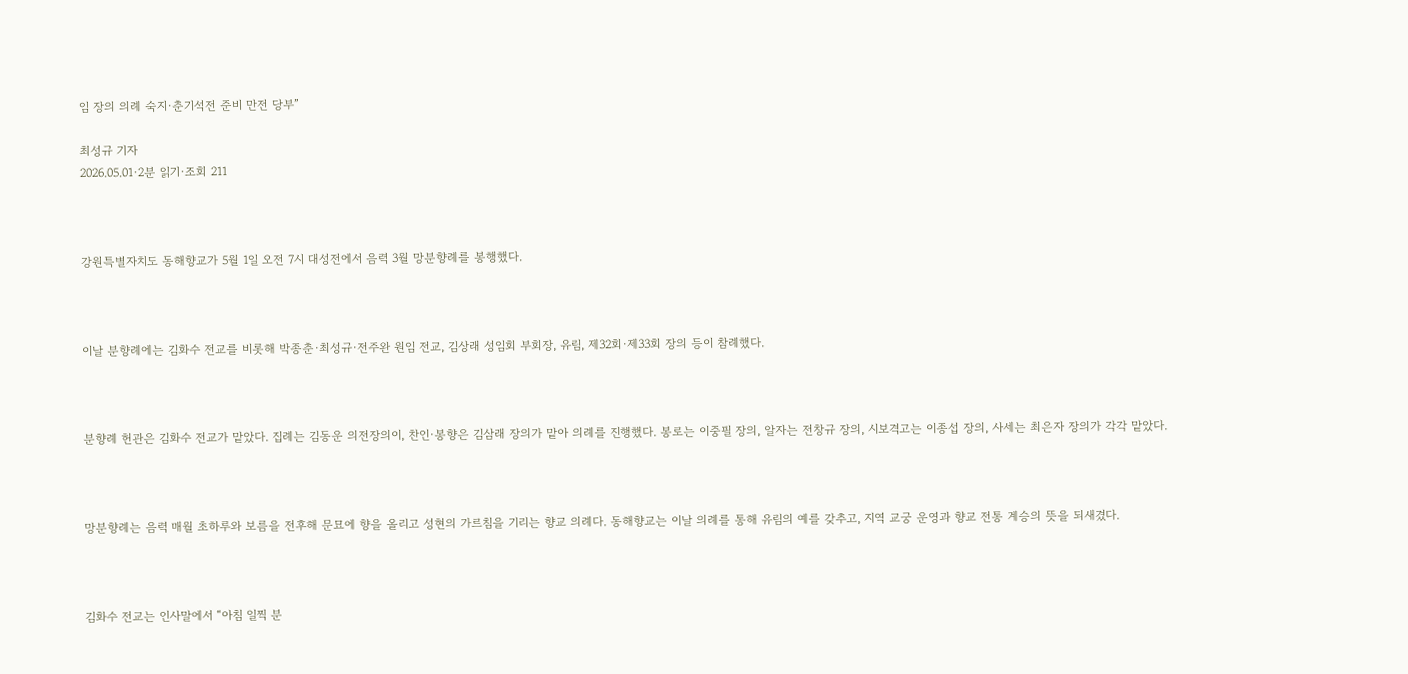임 장의 의례 숙지·춘기석전 준비 만전 당부”

최성규 기자
2026.05.01·2분 읽기·조회 211



강원특별자치도 동해향교가 5월 1일 오전 7시 대성전에서 음력 3월 망분향례를 봉행했다.



이날 분향례에는 김화수 전교를 비롯해 박종춘·최성규·전주완 원임 전교, 김상래 성임회 부회장, 유림, 제32회·제33회 장의 등이 참례했다.



분향례 헌관은 김화수 전교가 맡았다. 집례는 김동운 의전장의이, 찬인·봉향은 김삼래 장의가 맡아 의례를 진행했다. 봉로는 이중필 장의, 알자는 전창규 장의, 시보격고는 이종섭 장의, 사세는 최은자 장의가 각각 맡았다.



망분향례는 음력 매월 초하루와 보름을 전후해 문묘에 향을 올리고 성현의 가르침을 기리는 향교 의례다. 동해향교는 이날 의례를 통해 유림의 예를 갖추고, 지역 교궁 운영과 향교 전통 계승의 뜻을 되새겼다.



김화수 전교는 인사말에서 “아침 일찍 분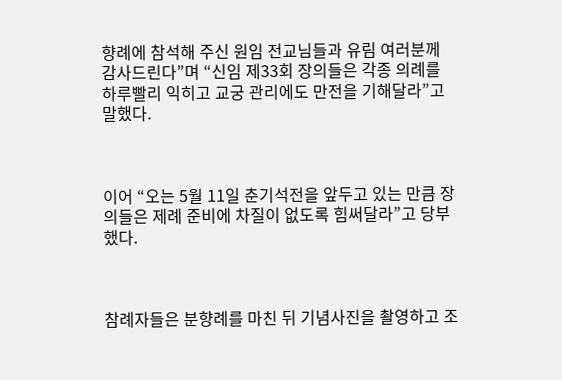향례에 참석해 주신 원임 전교님들과 유림 여러분께 감사드린다”며 “신임 제33회 장의들은 각종 의례를 하루빨리 익히고 교궁 관리에도 만전을 기해달라”고 말했다.



이어 “오는 5월 11일 춘기석전을 앞두고 있는 만큼 장의들은 제례 준비에 차질이 없도록 힘써달라”고 당부했다.



참례자들은 분향례를 마친 뒤 기념사진을 촬영하고 조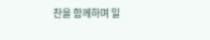찬을 함께하며 일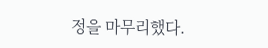정을 마무리했다.